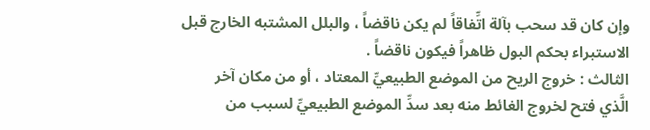وإن كان قد سحب بآلة اتِّفاقاً لم يكن ناقضاً ، والبلل المشتبه الخارج قبل
الاستبراء بحكم البول ظاهراً فيكون ناقضاً .
الثالث : خروج الريح من الموضع الطبيعيِّ المعتاد ، أو من مكان آخر
الَّذي فتح لخروج الغائط منه بعد سدِّ الموضع الطبيعيِّ لسبب من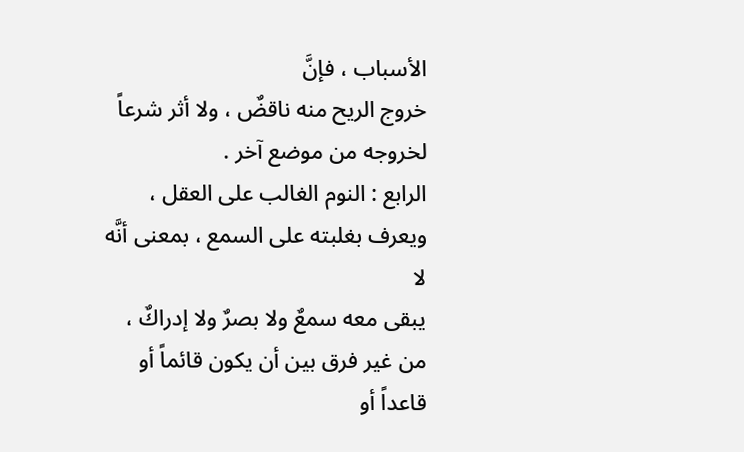الأسباب ، فإنَّ
خروج الريح منه ناقضٌ ، ولا أثر شرعاً لخروجه من موضع آخر .
الرابع : النوم الغالب على العقل ، ويعرف بغلبته على السمع ، بمعنى أنَّه لا
يبقى معه سمعٌ ولا بصرٌ ولا إدراكٌ ، من غير فرق بين أن يكون قائماً أو قاعداً أو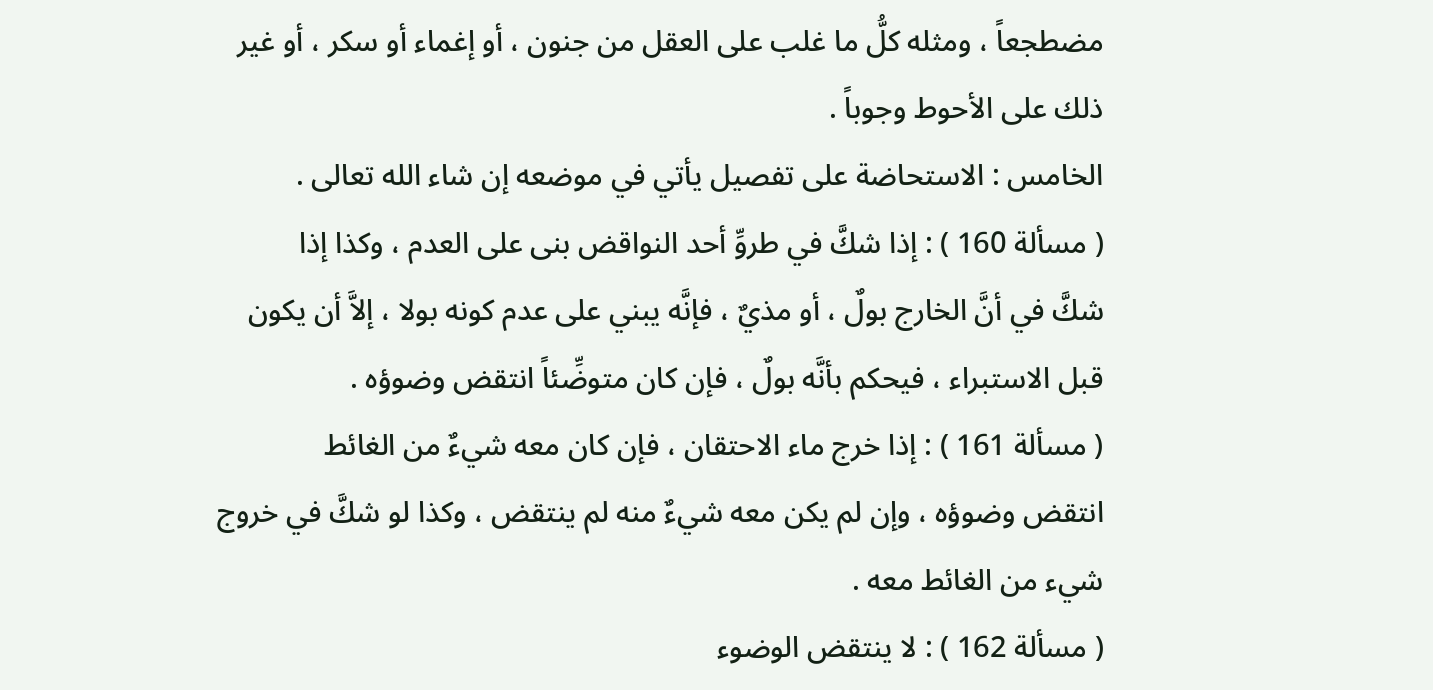مضطجعاً ، ومثله كلُّ ما غلب على العقل من جنون ، أو إغماء أو سكر ، أو غير
ذلك على الأحوط وجوباً .
الخامس : الاستحاضة على تفصيل يأتي في موضعه إن شاء الله تعالى .
( مسألة 160 ) : إذا شكَّ في طروِّ أحد النواقض بنى على العدم ، وكذا إذا
شكَّ في أنَّ الخارج بولٌ ، أو مذيٌ ، فإنَّه يبني على عدم كونه بولا ، إلاَّ أن يكون
قبل الاستبراء ، فيحكم بأنَّه بولٌ ، فإن كان متوضِّئاً انتقض وضوؤه .
( مسألة 161 ) : إذا خرج ماء الاحتقان ، فإن كان معه شيءٌ من الغائط
انتقض وضوؤه ، وإن لم يكن معه شيءٌ منه لم ينتقض ، وكذا لو شكَّ في خروج
شيء من الغائط معه .
( مسألة 162 ) : لا ينتقض الوضوء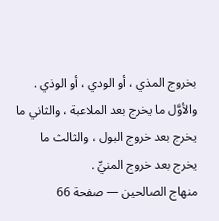بخروج المذي ، أو الودي ، أو الوذي .
والأوَّل ما يخرج بعد الملاعبة ، والثاني ما يخرج بعد خروج البول ، والثالث ما
يخرج بعد خروج المنيِّ .
منهاج الصالحين — صفحة 66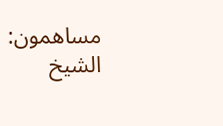مساهمون: الشيخ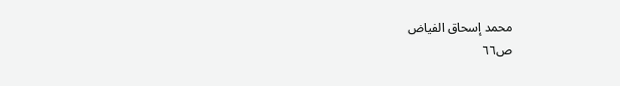محمد إسحاق الفياض
ص٦٦